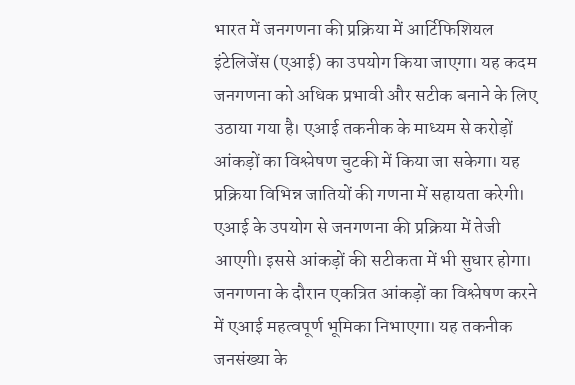भारत में जनगणना की प्रक्रिया में आर्टिफिशियल इंटेलिजेंस (एआई) का उपयोग किया जाएगा। यह कदम जनगणना को अधिक प्रभावी और सटीक बनाने के लिए उठाया गया है। एआई तकनीक के माध्यम से करोड़ों आंकड़ों का विश्लेषण चुटकी में किया जा सकेगा। यह प्रक्रिया विभिन्न जातियों की गणना में सहायता करेगी।
एआई के उपयोग से जनगणना की प्रक्रिया में तेजी आएगी। इससे आंकड़ों की सटीकता में भी सुधार होगा। जनगणना के दौरान एकत्रित आंकड़ों का विश्लेषण करने में एआई महत्वपूर्ण भूमिका निभाएगा। यह तकनीक जनसंख्या के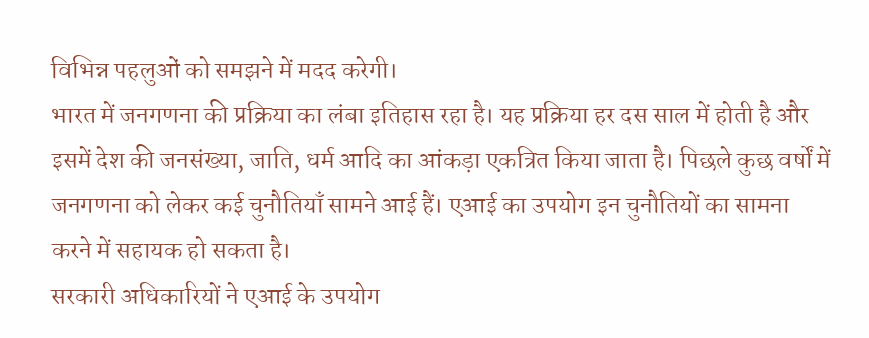विभिन्न पहलुओं को समझने में मदद करेगी।
भारत में जनगणना की प्रक्रिया का लंबा इतिहास रहा है। यह प्रक्रिया हर दस साल में होती है और इसमें देश की जनसंख्या, जाति, धर्म आदि का आंकड़ा एकत्रित किया जाता है। पिछले कुछ वर्षों में जनगणना को लेकर कई चुनौतियाँ सामने आई हैं। एआई का उपयोग इन चुनौतियों का सामना करने में सहायक हो सकता है।
सरकारी अधिकारियों ने एआई के उपयोग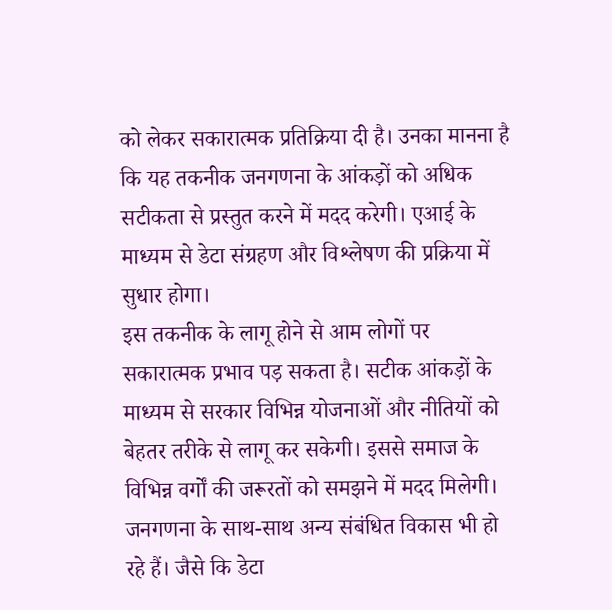को लेकर सकारात्मक प्रतिक्रिया दी है। उनका मानना है कि यह तकनीक जनगणना के आंकड़ों को अधिक सटीकता से प्रस्तुत करने में मदद करेगी। एआई के माध्यम से डेटा संग्रहण और विश्लेषण की प्रक्रिया में सुधार होगा।
इस तकनीक के लागू होने से आम लोगों पर सकारात्मक प्रभाव पड़ सकता है। सटीक आंकड़ों के माध्यम से सरकार विभिन्न योजनाओं और नीतियों को बेहतर तरीके से लागू कर सकेगी। इससे समाज के विभिन्न वर्गों की जरूरतों को समझने में मदद मिलेगी।
जनगणना के साथ-साथ अन्य संबंधित विकास भी हो रहे हैं। जैसे कि डेटा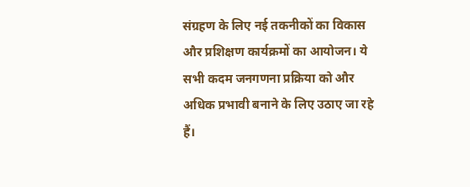संग्रहण के लिए नई तकनीकों का विकास और प्रशिक्षण कार्यक्रमों का आयोजन। ये सभी कदम जनगणना प्रक्रिया को और अधिक प्रभावी बनाने के लिए उठाए जा रहे हैं।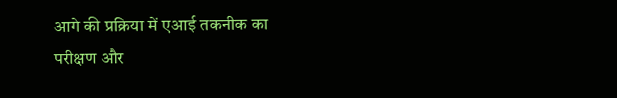आगे की प्रक्रिया में एआई तकनीक का परीक्षण और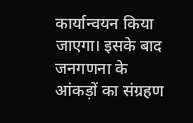कार्यान्वयन किया जाएगा। इसके बाद जनगणना के आंकड़ों का संग्रहण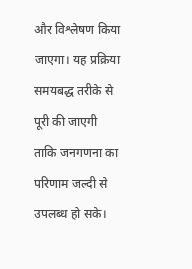और विश्लेषण किया जाएगा। यह प्रक्रिया समयबद्ध तरीके से पूरी की जाएगी ताकि जनगणना का परिणाम जल्दी से उपलब्ध हो सके।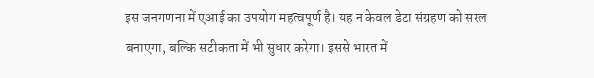इस जनगणना में एआई का उपयोग महत्वपूर्ण है। यह न केवल डेटा संग्रहण को सरल बनाएगा, बल्कि सटीकता में भी सुधार करेगा। इससे भारत में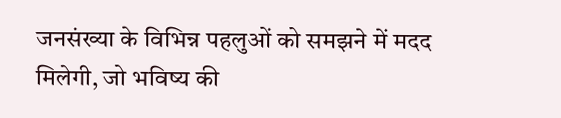जनसंख्या के विभिन्न पहलुओं को समझने में मदद मिलेगी, जो भविष्य की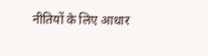नीतियों के लिए आधार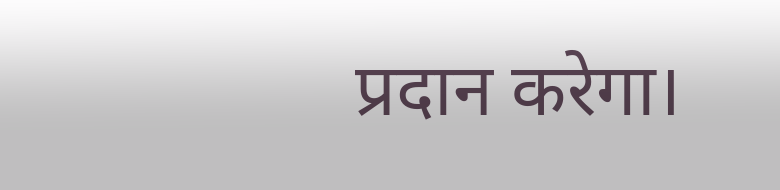प्रदान करेगा।